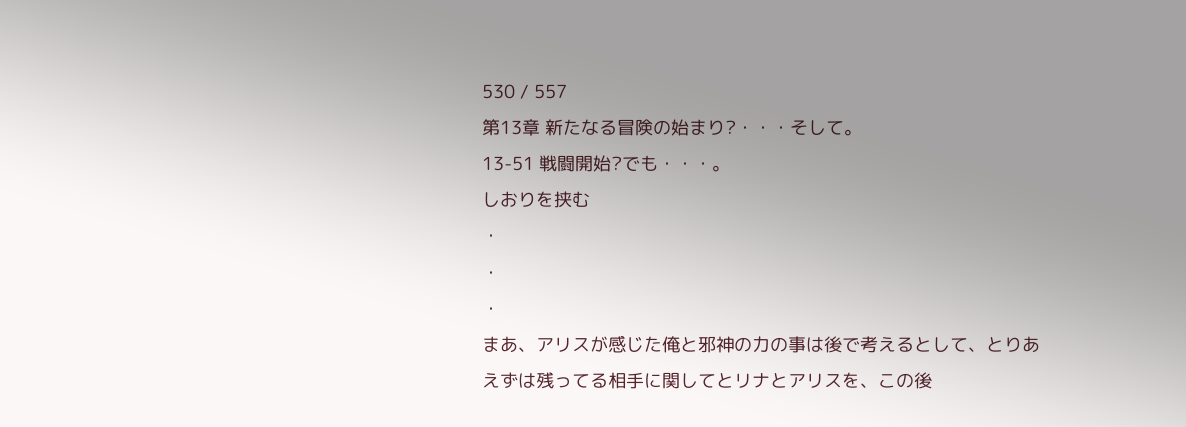530 / 557
第13章 新たなる冒険の始まり?・・・そして。
13-51 戦闘開始?でも・・・。
しおりを挟む
・
・
・
まあ、アリスが感じた俺と邪神の力の事は後で考えるとして、とりあえずは残ってる相手に関してとリナとアリスを、この後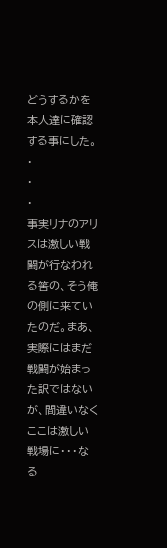どうするかを本人達に確認する事にした。
・
・
・
事実リナのアリスは激しい戦闘が行なわれる筈の、そう俺の側に来ていたのだ。まあ、実際にはまだ戦闘が始まった訳ではないが、間違いなくここは激しい戦場に・・・なる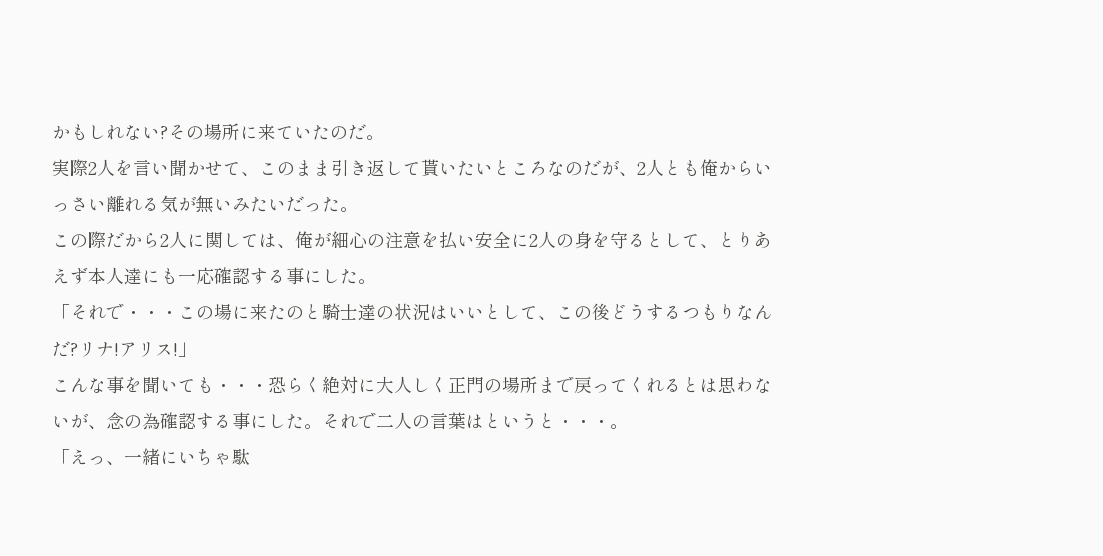かもしれない?その場所に来ていたのだ。
実際2人を言い聞かせて、このまま引き返して貰いたいところなのだが、2人とも俺からいっさい離れる気が無いみたいだった。
この際だから2人に関しては、俺が細心の注意を払い安全に2人の身を守るとして、とりあえず本人達にも一応確認する事にした。
「それで・・・この場に来たのと騎士達の状況はいいとして、この後どうするつもりなんだ?リナ!アリス!」
こんな事を聞いても・・・恐らく絶対に大人しく正門の場所まで戻ってくれるとは思わないが、念の為確認する事にした。それで二人の言葉はというと・・・。
「えっ、一緒にいちゃ駄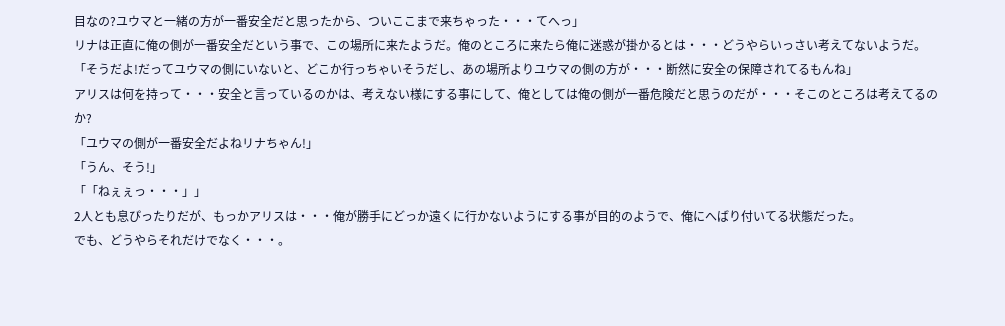目なの?ユウマと一緒の方が一番安全だと思ったから、ついここまで来ちゃった・・・てへっ」
リナは正直に俺の側が一番安全だという事で、この場所に来たようだ。俺のところに来たら俺に迷惑が掛かるとは・・・どうやらいっさい考えてないようだ。
「そうだよ!だってユウマの側にいないと、どこか行っちゃいそうだし、あの場所よりユウマの側の方が・・・断然に安全の保障されてるもんね」
アリスは何を持って・・・安全と言っているのかは、考えない様にする事にして、俺としては俺の側が一番危険だと思うのだが・・・そこのところは考えてるのか?
「ユウマの側が一番安全だよねリナちゃん!」
「うん、そう!」
「「ねぇぇっ・・・」」
2人とも息ぴったりだが、もっかアリスは・・・俺が勝手にどっか遠くに行かないようにする事が目的のようで、俺にへばり付いてる状態だった。
でも、どうやらそれだけでなく・・・。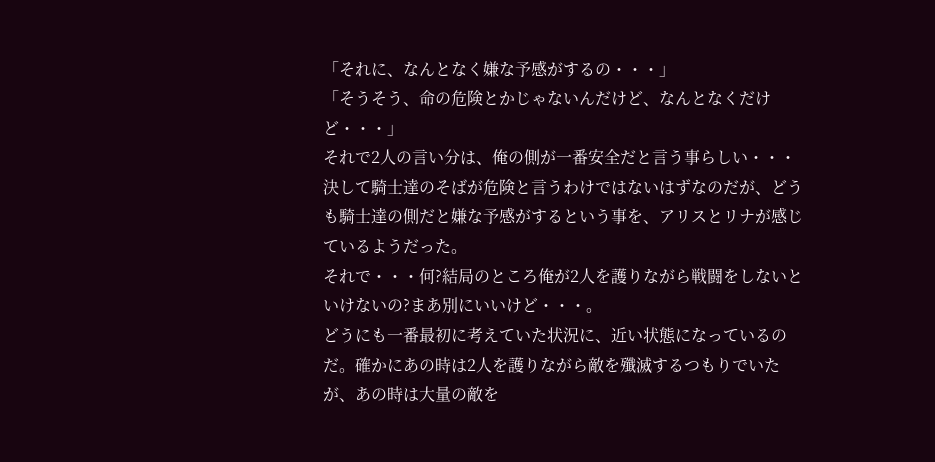「それに、なんとなく嫌な予感がするの・・・」
「そうそう、命の危険とかじゃないんだけど、なんとなくだけど・・・」
それで2人の言い分は、俺の側が一番安全だと言う事らしい・・・決して騎士達のそばが危険と言うわけではないはずなのだが、どうも騎士達の側だと嫌な予感がするという事を、アリスとリナが感じているようだった。
それで・・・何?結局のところ俺が2人を護りながら戦闘をしないといけないの?まあ別にいいけど・・・。
どうにも一番最初に考えていた状況に、近い状態になっているのだ。確かにあの時は2人を護りながら敵を殲滅するつもりでいたが、あの時は大量の敵を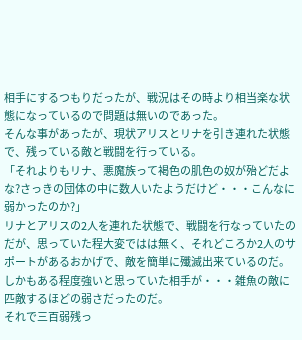相手にするつもりだったが、戦況はその時より相当楽な状態になっているので問題は無いのであった。
そんな事があったが、現状アリスとリナを引き連れた状態で、残っている敵と戦闘を行っている。
「それよりもリナ、悪魔族って褐色の肌色の奴が殆どだよな?さっきの団体の中に数人いたようだけど・・・こんなに弱かったのか?」
リナとアリスの2人を連れた状態で、戦闘を行なっていたのだが、思っていた程大変ではは無く、それどころか2人のサポートがあるおかげで、敵を簡単に殲滅出来ているのだ。しかもある程度強いと思っていた相手が・・・雑魚の敵に匹敵するほどの弱さだったのだ。
それで三百弱残っ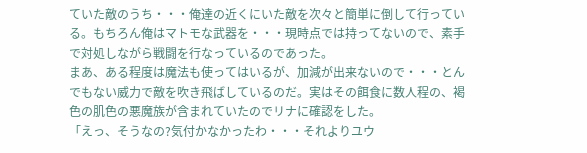ていた敵のうち・・・俺達の近くにいた敵を次々と簡単に倒して行っている。もちろん俺はマトモな武器を・・・現時点では持ってないので、素手で対処しながら戦闘を行なっているのであった。
まあ、ある程度は魔法も使ってはいるが、加減が出来ないので・・・とんでもない威力で敵を吹き飛ばしているのだ。実はその餌食に数人程の、褐色の肌色の悪魔族が含まれていたのでリナに確認をした。
「えっ、そうなの?気付かなかったわ・・・それよりユウ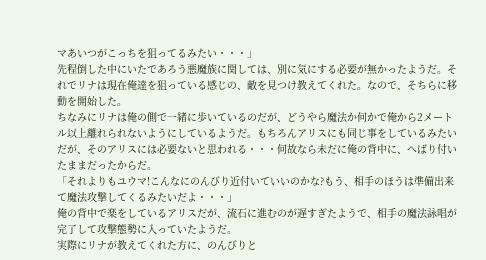マあいつがこっちを狙ってるみたい・・・」
先程倒した中にいたであろう悪魔族に関しては、別に気にする必要が無かったようだ。それでリナは現在俺達を狙っている感じの、敵を見つけ教えてくれた。なので、そちらに移動を開始した。
ちなみにリナは俺の側で一緒に歩いているのだが、どうやら魔法か何かで俺から2メートル以上離れられないようにしているようだ。もちろんアリスにも同じ事をしているみたいだが、そのアリスには必要ないと思われる・・・何故なら未だに俺の背中に、へばり付いたままだったからだ。
「それよりもユウマ!こんなにのんびり近付いていいのかな?もう、相手のほうは準備出来て魔法攻撃してくるみたいだよ・・・」
俺の背中で楽をしているアリスだが、流石に進むのが遅すぎたようで、相手の魔法詠唱が完了して攻撃態勢に入っていたようだ。
実際にリナが教えてくれた方に、のんびりと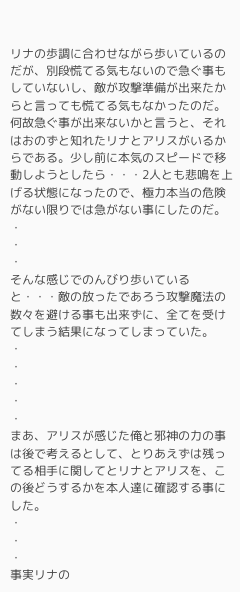リナの歩調に合わせながら歩いているのだが、別段慌てる気もないので急ぐ事もしていないし、敵が攻撃準備が出来たからと言っても慌てる気もなかったのだ。
何故急ぐ事が出来ないかと言うと、それはおのずと知れたリナとアリスがいるからである。少し前に本気のスピードで移動しようとしたら・・・2人とも悲鳴を上げる状態になったので、極力本当の危険がない限りでは急がない事にしたのだ。
・
・
・
そんな感じでのんびり歩いていると・・・敵の放ったであろう攻撃魔法の数々を避ける事も出来ずに、全てを受けてしまう結果になってしまっていた。
・
・
・
・
・
まあ、アリスが感じた俺と邪神の力の事は後で考えるとして、とりあえずは残ってる相手に関してとリナとアリスを、この後どうするかを本人達に確認する事にした。
・
・
・
事実リナの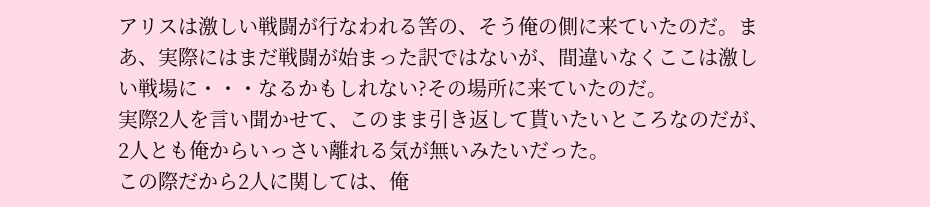アリスは激しい戦闘が行なわれる筈の、そう俺の側に来ていたのだ。まあ、実際にはまだ戦闘が始まった訳ではないが、間違いなくここは激しい戦場に・・・なるかもしれない?その場所に来ていたのだ。
実際2人を言い聞かせて、このまま引き返して貰いたいところなのだが、2人とも俺からいっさい離れる気が無いみたいだった。
この際だから2人に関しては、俺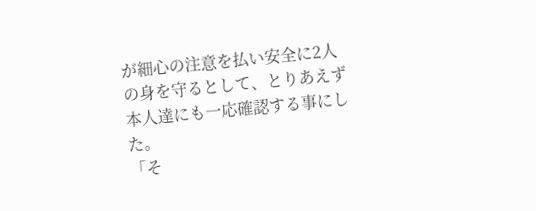が細心の注意を払い安全に2人の身を守るとして、とりあえず本人達にも一応確認する事にした。
「そ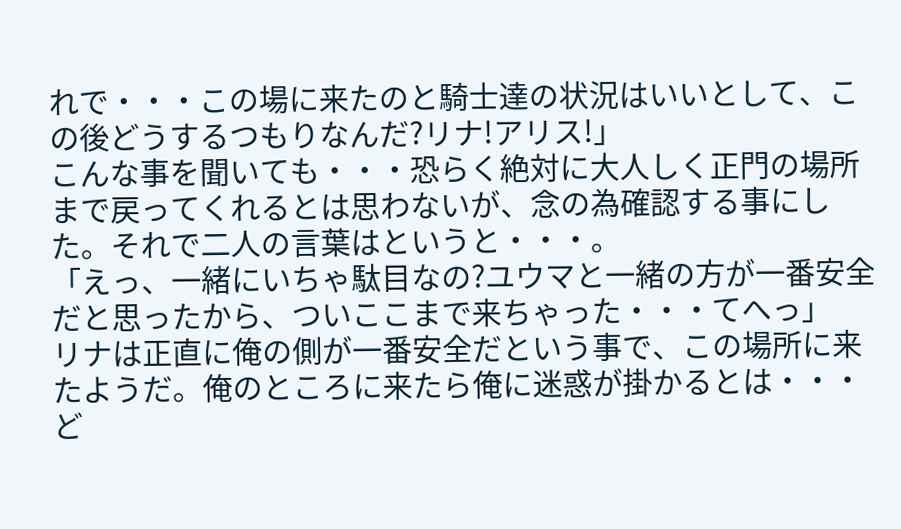れで・・・この場に来たのと騎士達の状況はいいとして、この後どうするつもりなんだ?リナ!アリス!」
こんな事を聞いても・・・恐らく絶対に大人しく正門の場所まで戻ってくれるとは思わないが、念の為確認する事にした。それで二人の言葉はというと・・・。
「えっ、一緒にいちゃ駄目なの?ユウマと一緒の方が一番安全だと思ったから、ついここまで来ちゃった・・・てへっ」
リナは正直に俺の側が一番安全だという事で、この場所に来たようだ。俺のところに来たら俺に迷惑が掛かるとは・・・ど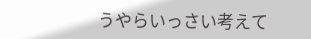うやらいっさい考えて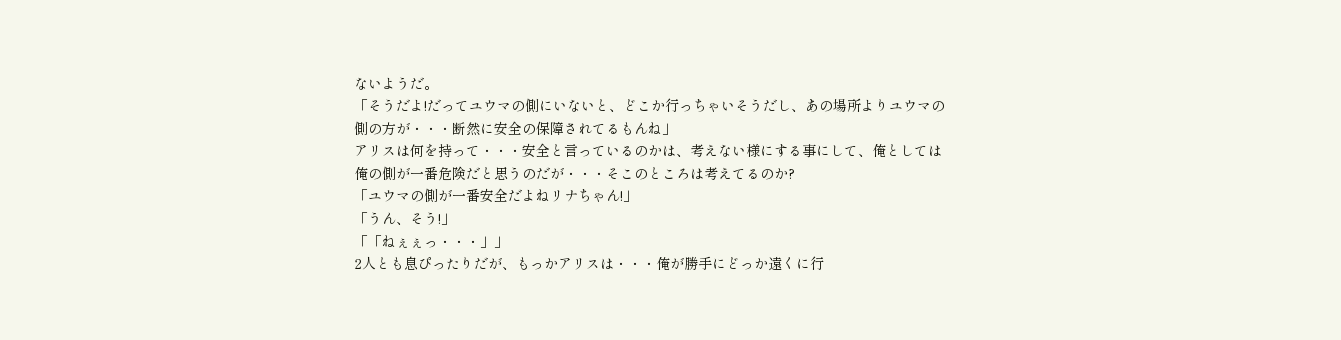ないようだ。
「そうだよ!だってユウマの側にいないと、どこか行っちゃいそうだし、あの場所よりユウマの側の方が・・・断然に安全の保障されてるもんね」
アリスは何を持って・・・安全と言っているのかは、考えない様にする事にして、俺としては俺の側が一番危険だと思うのだが・・・そこのところは考えてるのか?
「ユウマの側が一番安全だよねリナちゃん!」
「うん、そう!」
「「ねぇぇっ・・・」」
2人とも息ぴったりだが、もっかアリスは・・・俺が勝手にどっか遠くに行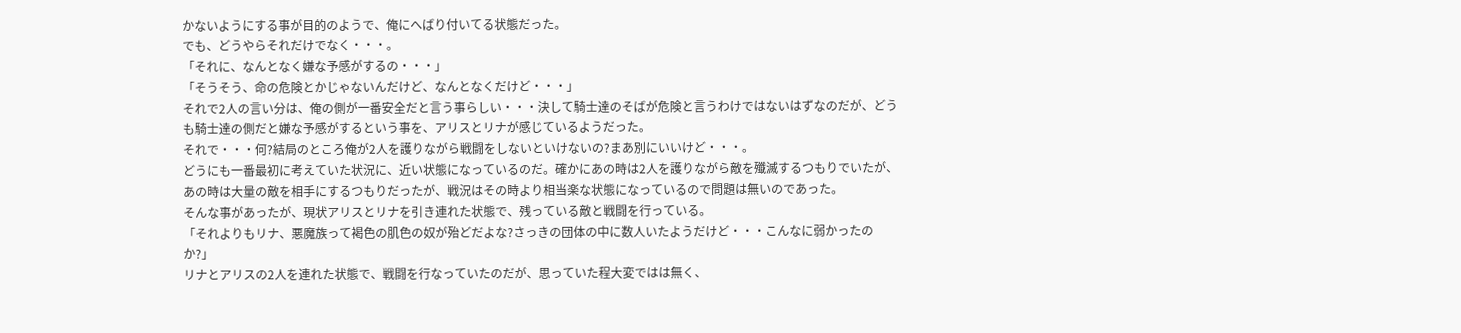かないようにする事が目的のようで、俺にへばり付いてる状態だった。
でも、どうやらそれだけでなく・・・。
「それに、なんとなく嫌な予感がするの・・・」
「そうそう、命の危険とかじゃないんだけど、なんとなくだけど・・・」
それで2人の言い分は、俺の側が一番安全だと言う事らしい・・・決して騎士達のそばが危険と言うわけではないはずなのだが、どうも騎士達の側だと嫌な予感がするという事を、アリスとリナが感じているようだった。
それで・・・何?結局のところ俺が2人を護りながら戦闘をしないといけないの?まあ別にいいけど・・・。
どうにも一番最初に考えていた状況に、近い状態になっているのだ。確かにあの時は2人を護りながら敵を殲滅するつもりでいたが、あの時は大量の敵を相手にするつもりだったが、戦況はその時より相当楽な状態になっているので問題は無いのであった。
そんな事があったが、現状アリスとリナを引き連れた状態で、残っている敵と戦闘を行っている。
「それよりもリナ、悪魔族って褐色の肌色の奴が殆どだよな?さっきの団体の中に数人いたようだけど・・・こんなに弱かったのか?」
リナとアリスの2人を連れた状態で、戦闘を行なっていたのだが、思っていた程大変ではは無く、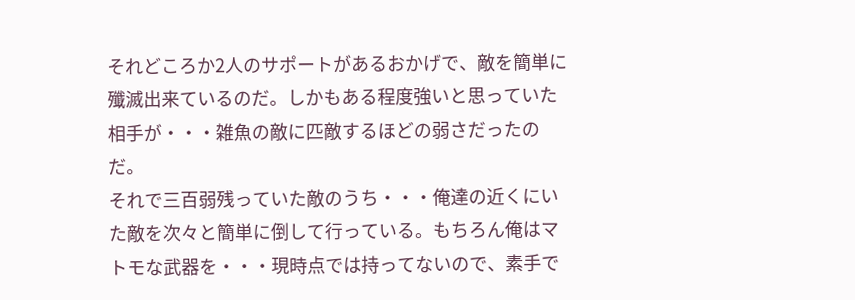それどころか2人のサポートがあるおかげで、敵を簡単に殲滅出来ているのだ。しかもある程度強いと思っていた相手が・・・雑魚の敵に匹敵するほどの弱さだったのだ。
それで三百弱残っていた敵のうち・・・俺達の近くにいた敵を次々と簡単に倒して行っている。もちろん俺はマトモな武器を・・・現時点では持ってないので、素手で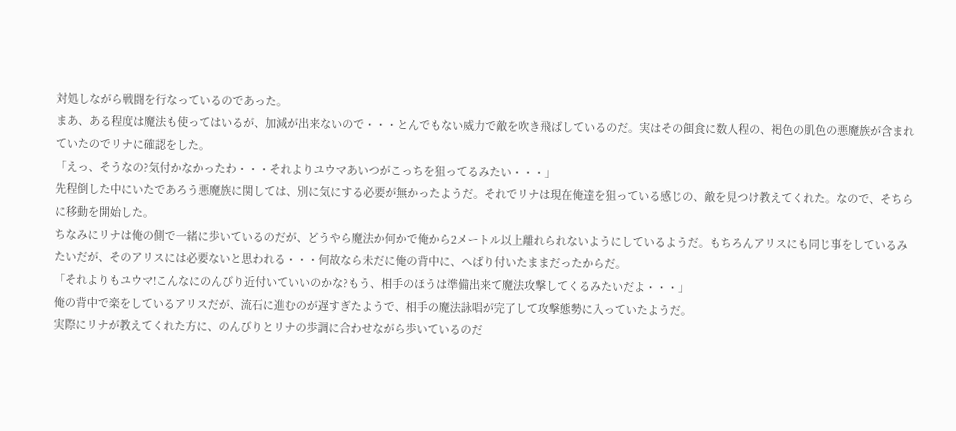対処しながら戦闘を行なっているのであった。
まあ、ある程度は魔法も使ってはいるが、加減が出来ないので・・・とんでもない威力で敵を吹き飛ばしているのだ。実はその餌食に数人程の、褐色の肌色の悪魔族が含まれていたのでリナに確認をした。
「えっ、そうなの?気付かなかったわ・・・それよりユウマあいつがこっちを狙ってるみたい・・・」
先程倒した中にいたであろう悪魔族に関しては、別に気にする必要が無かったようだ。それでリナは現在俺達を狙っている感じの、敵を見つけ教えてくれた。なので、そちらに移動を開始した。
ちなみにリナは俺の側で一緒に歩いているのだが、どうやら魔法か何かで俺から2メートル以上離れられないようにしているようだ。もちろんアリスにも同じ事をしているみたいだが、そのアリスには必要ないと思われる・・・何故なら未だに俺の背中に、へばり付いたままだったからだ。
「それよりもユウマ!こんなにのんびり近付いていいのかな?もう、相手のほうは準備出来て魔法攻撃してくるみたいだよ・・・」
俺の背中で楽をしているアリスだが、流石に進むのが遅すぎたようで、相手の魔法詠唱が完了して攻撃態勢に入っていたようだ。
実際にリナが教えてくれた方に、のんびりとリナの歩調に合わせながら歩いているのだ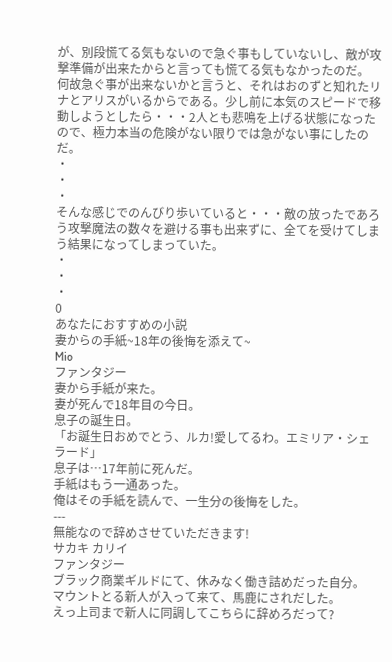が、別段慌てる気もないので急ぐ事もしていないし、敵が攻撃準備が出来たからと言っても慌てる気もなかったのだ。
何故急ぐ事が出来ないかと言うと、それはおのずと知れたリナとアリスがいるからである。少し前に本気のスピードで移動しようとしたら・・・2人とも悲鳴を上げる状態になったので、極力本当の危険がない限りでは急がない事にしたのだ。
・
・
・
そんな感じでのんびり歩いていると・・・敵の放ったであろう攻撃魔法の数々を避ける事も出来ずに、全てを受けてしまう結果になってしまっていた。
・
・
・
0
あなたにおすすめの小説
妻からの手紙~18年の後悔を添えて~
Mio
ファンタジー
妻から手紙が来た。
妻が死んで18年目の今日。
息子の誕生日。
「お誕生日おめでとう、ルカ!愛してるわ。エミリア・シェラード」
息子は…17年前に死んだ。
手紙はもう一通あった。
俺はその手紙を読んで、一生分の後悔をした。
---
無能なので辞めさせていただきます!
サカキ カリイ
ファンタジー
ブラック商業ギルドにて、休みなく働き詰めだった自分。
マウントとる新人が入って来て、馬鹿にされだした。
えっ上司まで新人に同調してこちらに辞めろだって?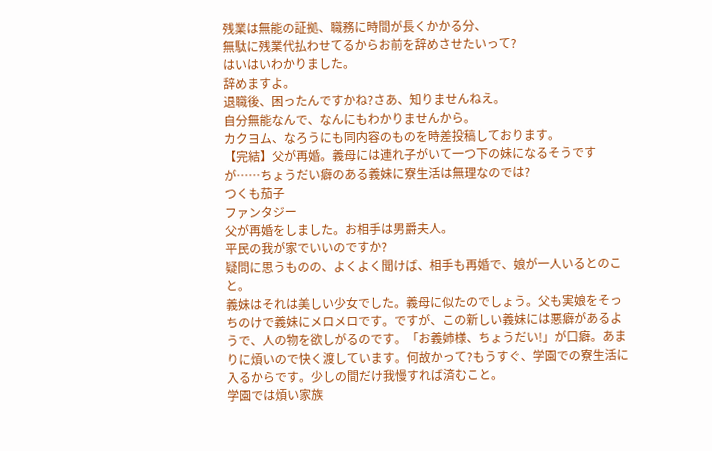残業は無能の証拠、職務に時間が長くかかる分、
無駄に残業代払わせてるからお前を辞めさせたいって?
はいはいわかりました。
辞めますよ。
退職後、困ったんですかね?さあ、知りませんねえ。
自分無能なんで、なんにもわかりませんから。
カクヨム、なろうにも同内容のものを時差投稿しております。
【完結】父が再婚。義母には連れ子がいて一つ下の妹になるそうですが……ちょうだい癖のある義妹に寮生活は無理なのでは?
つくも茄子
ファンタジー
父が再婚をしました。お相手は男爵夫人。
平民の我が家でいいのですか?
疑問に思うものの、よくよく聞けば、相手も再婚で、娘が一人いるとのこと。
義妹はそれは美しい少女でした。義母に似たのでしょう。父も実娘をそっちのけで義妹にメロメロです。ですが、この新しい義妹には悪癖があるようで、人の物を欲しがるのです。「お義姉様、ちょうだい!」が口癖。あまりに煩いので快く渡しています。何故かって?もうすぐ、学園での寮生活に入るからです。少しの間だけ我慢すれば済むこと。
学園では煩い家族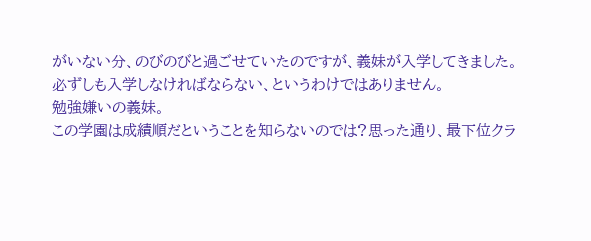がいない分、のびのびと過ごせていたのですが、義妹が入学してきました。
必ずしも入学しなければならない、というわけではありません。
勉強嫌いの義妹。
この学園は成績順だということを知らないのでは?思った通り、最下位クラ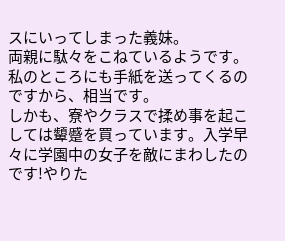スにいってしまった義妹。
両親に駄々をこねているようです。
私のところにも手紙を送ってくるのですから、相当です。
しかも、寮やクラスで揉め事を起こしては顰蹙を買っています。入学早々に学園中の女子を敵にまわしたのです!やりた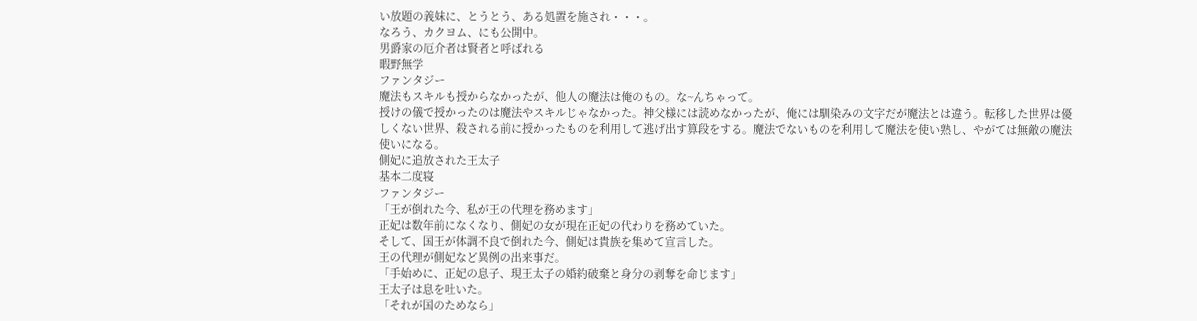い放題の義妹に、とうとう、ある処置を施され・・・。
なろう、カクヨム、にも公開中。
男爵家の厄介者は賢者と呼ばれる
暇野無学
ファンタジー
魔法もスキルも授からなかったが、他人の魔法は俺のもの。な~んちゃって。
授けの儀で授かったのは魔法やスキルじゃなかった。神父様には読めなかったが、俺には馴染みの文字だが魔法とは違う。転移した世界は優しくない世界、殺される前に授かったものを利用して逃げ出す算段をする。魔法でないものを利用して魔法を使い熟し、やがては無敵の魔法使いになる。
側妃に追放された王太子
基本二度寝
ファンタジー
「王が倒れた今、私が王の代理を務めます」
正妃は数年前になくなり、側妃の女が現在正妃の代わりを務めていた。
そして、国王が体調不良で倒れた今、側妃は貴族を集めて宣言した。
王の代理が側妃など異例の出来事だ。
「手始めに、正妃の息子、現王太子の婚約破棄と身分の剥奪を命じます」
王太子は息を吐いた。
「それが国のためなら」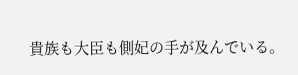貴族も大臣も側妃の手が及んでいる。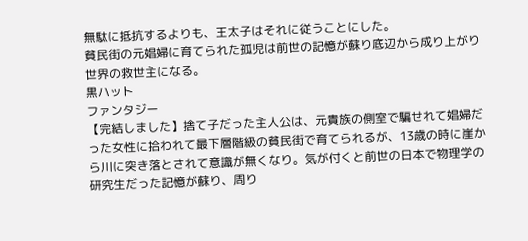無駄に抵抗するよりも、王太子はそれに従うことにした。
貧民街の元娼婦に育てられた孤児は前世の記憶が蘇り底辺から成り上がり世界の救世主になる。
黒ハット
ファンタジー
【完結しました】捨て子だった主人公は、元貴族の側室で騙せれて娼婦だった女性に拾われて最下層階級の貧民街で育てられるが、13歳の時に崖から川に突き落とされて意識が無くなり。気が付くと前世の日本で物理学の研究生だった記憶が蘇り、周り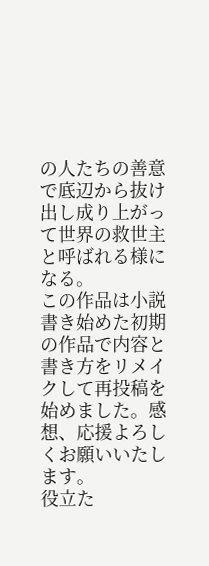の人たちの善意で底辺から抜け出し成り上がって世界の救世主と呼ばれる様になる。
この作品は小説書き始めた初期の作品で内容と書き方をリメイクして再投稿を始めました。感想、応援よろしくお願いいたします。
役立た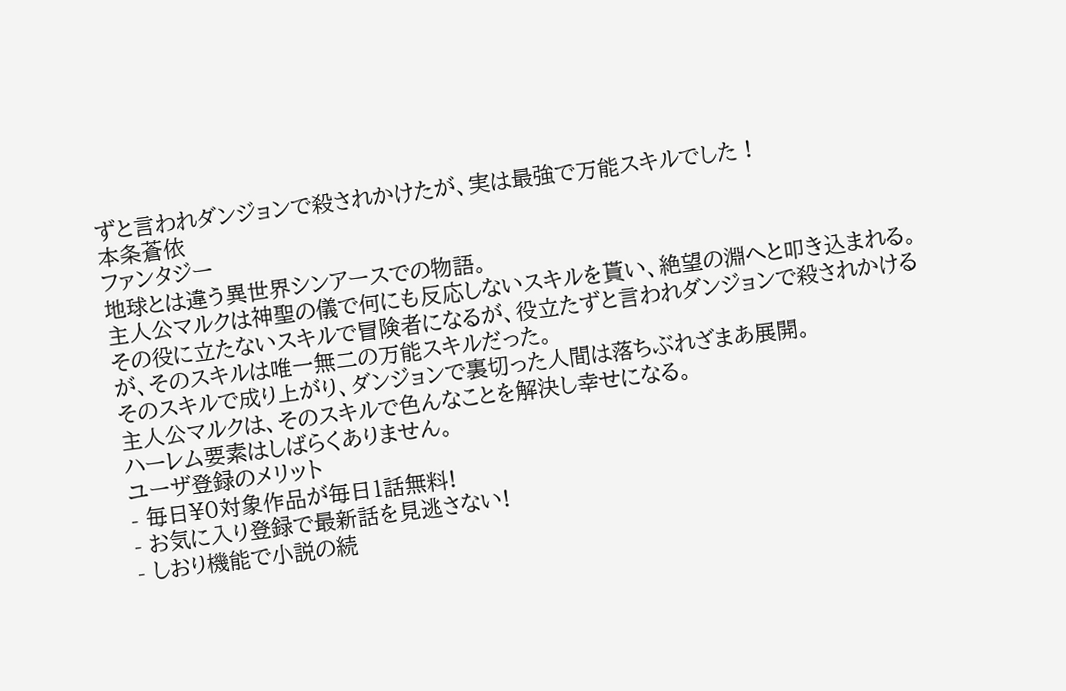ずと言われダンジョンで殺されかけたが、実は最強で万能スキルでした !
本条蒼依
ファンタジー
地球とは違う異世界シンアースでの物語。
主人公マルクは神聖の儀で何にも反応しないスキルを貰い、絶望の淵へと叩き込まれる。
その役に立たないスキルで冒険者になるが、役立たずと言われダンジョンで殺されかけるが、そのスキルは唯一無二の万能スキルだった。
そのスキルで成り上がり、ダンジョンで裏切った人間は落ちぶれざまあ展開。
主人公マルクは、そのスキルで色んなことを解決し幸せになる。
ハーレム要素はしばらくありません。
ユーザ登録のメリット
- 毎日¥0対象作品が毎日1話無料!
- お気に入り登録で最新話を見逃さない!
- しおり機能で小説の続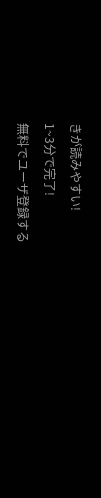きが読みやすい!
1~3分で完了!
無料でユーザ登録する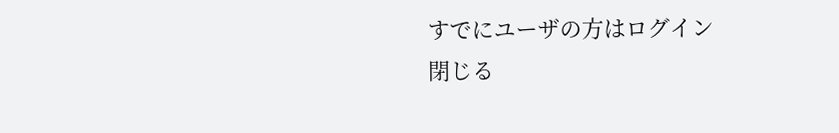すでにユーザの方はログイン
閉じる